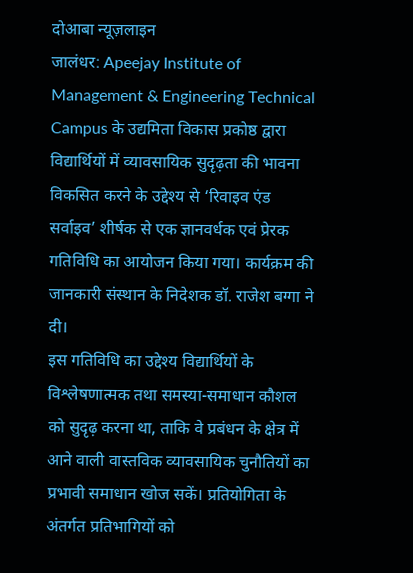दोआबा न्यूज़लाइन
जालंधर: Apeejay Institute of Management & Engineering Technical Campus के उद्यमिता विकास प्रकोष्ठ द्वारा विद्यार्थियों में व्यावसायिक सुदृढ़ता की भावना विकसित करने के उद्देश्य से ‘रिवाइव एंड सर्वाइव’ शीर्षक से एक ज्ञानवर्धक एवं प्रेरक गतिविधि का आयोजन किया गया। कार्यक्रम की जानकारी संस्थान के निदेशक डॉ. राजेश बग्गा ने दी।
इस गतिविधि का उद्देश्य विद्यार्थियों के विश्लेषणात्मक तथा समस्या-समाधान कौशल को सुदृढ़ करना था, ताकि वे प्रबंधन के क्षेत्र में आने वाली वास्तविक व्यावसायिक चुनौतियों का प्रभावी समाधान खोज सकें। प्रतियोगिता के अंतर्गत प्रतिभागियों को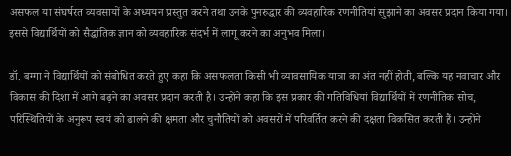असफल या संघर्षरत व्यवसायों के अध्ययन प्रस्तुत करने तथा उनके पुनरुद्धार की व्यवहारिक रणनीतियां सुझाने का अवसर प्रदान किया गया। इससे विद्यार्थियों को सैद्धांतिक ज्ञान को व्यवहारिक संदर्भ में लागू करने का अनुभव मिला।

डॉ. बग्गा ने विद्यार्थियों को संबोधित करते हुए कहा कि असफलता किसी भी व्यावसायिक यात्रा का अंत नहीं होती, बल्कि यह नवाचार और विकास की दिशा में आगे बढ़ने का अवसर प्रदान करती है। उन्होंने कहा कि इस प्रकार की गतिविधियां विद्यार्थियों में रणनीतिक सोच, परिस्थितियों के अनुरूप स्वयं को ढालने की क्षमता और चुनौतियों को अवसरों में परिवर्तित करने की दक्षता विकसित करती हैं। उन्होंने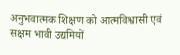अनुभवात्मक शिक्षण को आत्मविश्वासी एवं सक्षम भावी उद्यमियों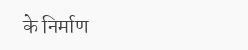के निर्माण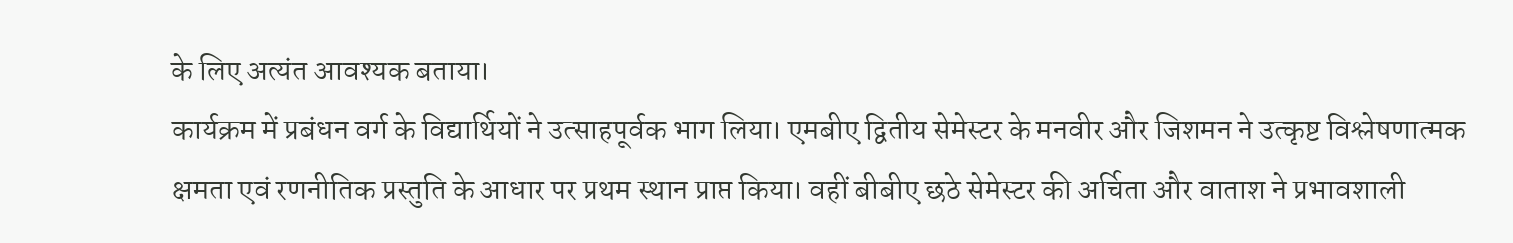के लिए अत्यंत आवश्यक बताया।
कार्यक्रम में प्रबंधन वर्ग के विद्यार्थियों ने उत्साहपूर्वक भाग लिया। एमबीए द्वितीय सेमेस्टर के मनवीर और जिशमन ने उत्कृष्ट विश्लेषणात्मक क्षमता एवं रणनीतिक प्रस्तुति के आधार पर प्रथम स्थान प्राप्त किया। वहीं बीबीए छठे सेमेस्टर की अर्चिता और वाताश ने प्रभावशाली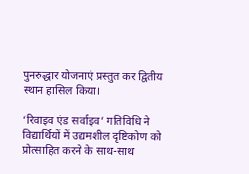पुनरुद्धार योजनाएं प्रस्तुत कर द्वितीय स्थान हासिल किया।

‘रिवाइव एंड सर्वाइव’ गतिविधि ने विद्यार्थियों में उद्यमशील दृष्टिकोण को प्रोत्साहित करने के साथ-साथ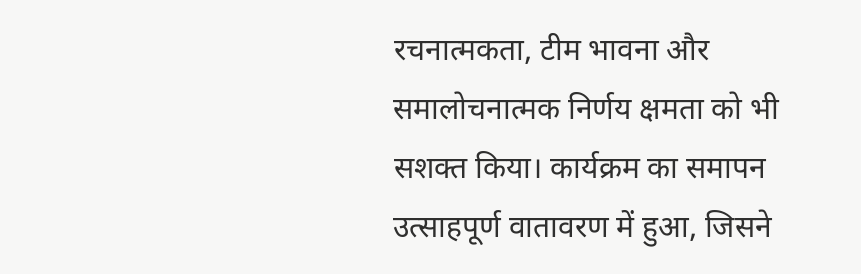रचनात्मकता, टीम भावना और समालोचनात्मक निर्णय क्षमता को भी सशक्त किया। कार्यक्रम का समापन उत्साहपूर्ण वातावरण में हुआ, जिसने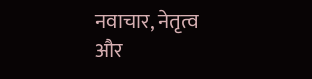नवाचार, नेतृत्व और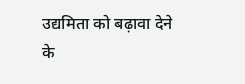उद्यमिता को बढ़ावा देने के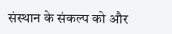संस्थान के संकल्प को और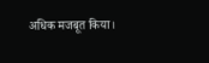अधिक मजबूत किया।